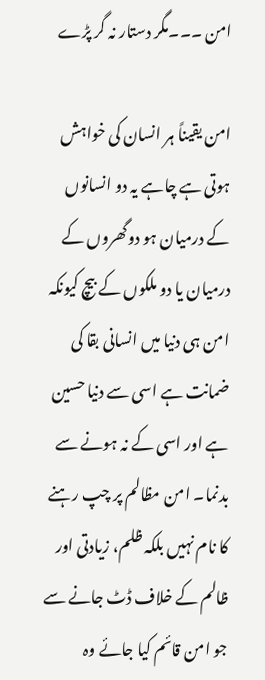امن ۔۔۔مگر دستار نہ گر پڑے

امن یقیناً ہر انسان کی خواہش ہوتی ہے چاہے یہ دو انسانوں کے درمیان ہو دوگھروں کے درمیان یا دو ملکوں کے بیچ کیونکہ امن ہی دنیا میں انسانی بقا کی ضمانت ہے اسی سے دنیا حسین ہے اور اسی کے نہ ہونے سے بدنما۔ امن مظالم پر چپ رہنے کا نام نہیں بلکہ ظلم، زیادتی اور ظالم کے خلاف ڈٹ جانے سے جو امن قائم کیا جائے وہ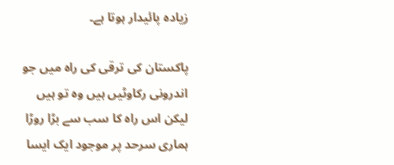زیادہ پائیدار ہوتا ہے۔

پاکستان کی ترقی کی راہ میں جو اندرونی رکاوٹیں ہیں وہ تو ہیں لیکن اس راہ کا سب سے بڑا روڑا ہماری سرحد پر موجود ایک ایسا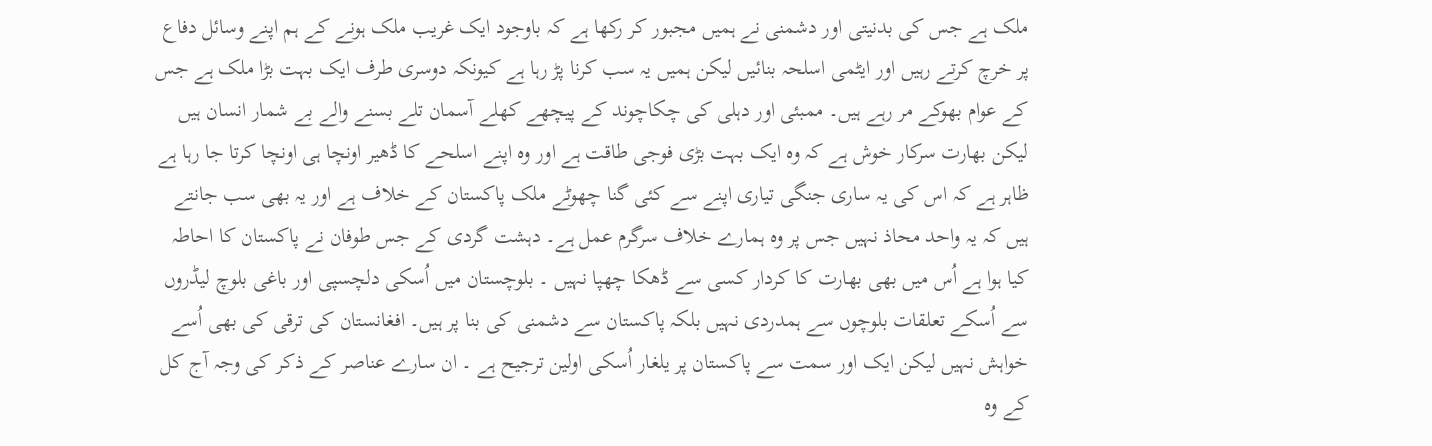ملک ہے جس کی بدنیتی اور دشمنی نے ہمیں مجبور کر رکھا ہے کہ باوجود ایک غریب ملک ہونے کے ہم اپنے وسائل دفاع پر خرچ کرتے رہیں اور ایٹمی اسلحہ بنائیں لیکن ہمیں یہ سب کرنا پڑ رہا ہے کیونکہ دوسری طرف ایک بہت بڑا ملک ہے جس کے عوام بھوکے مر رہے ہیں۔ ممبئی اور دہلی کی چکاچوند کے پیچھے کھلے آسمان تلے بسنے والے بے شمار انسان ہیں لیکن بھارت سرکار خوش ہے کہ وہ ایک بہت بڑی فوجی طاقت ہے اور وہ اپنے اسلحے کا ڈھیر اونچا ہی اونچا کرتا جا رہا ہے ظاہر ہے کہ اس کی یہ ساری جنگی تیاری اپنے سے کئی گنا چھوٹے ملک پاکستان کے خلاف ہے اور یہ بھی سب جانتے ہیں کہ یہ واحد محاذ نہیں جس پر وہ ہمارے خلاف سرگرم عمل ہے۔ دہشت گردی کے جس طوفان نے پاکستان کا احاطہ کیا ہوا ہے اُس میں بھی بھارت کا کردار کسی سے ڈھکا چھپا نہیں ۔ بلوچستان میں اُسکی دلچسپی اور باغی بلوچ لیڈروں سے اُسکے تعلقات بلوچوں سے ہمدردی نہیں بلکہ پاکستان سے دشمنی کی بنا پر ہیں۔ افغانستان کی ترقی کی بھی اُسے خواہش نہیں لیکن ایک اور سمت سے پاکستان پر یلغار اُسکی اولین ترجیح ہے ۔ ان سارے عناصر کے ذکر کی وجہ آج کل کے وہ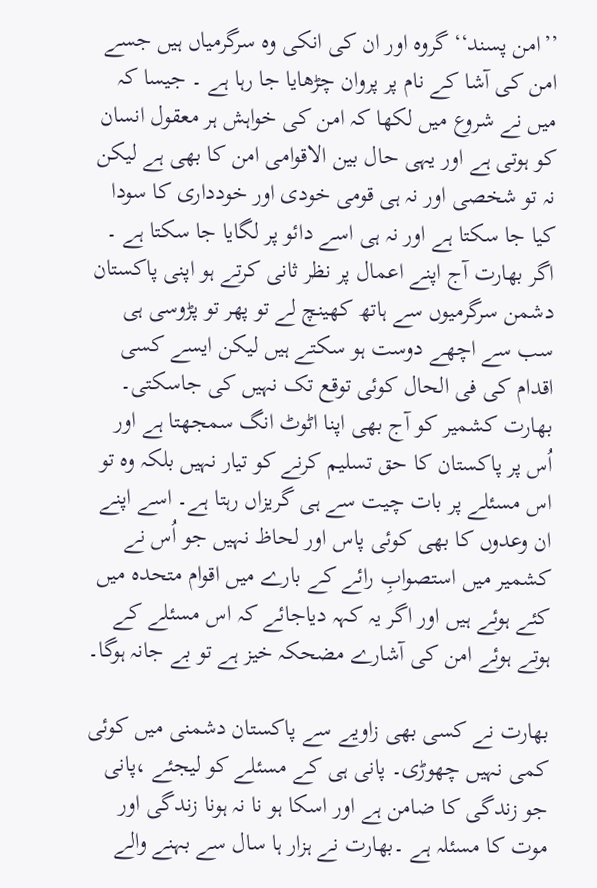’’امن پسند‘‘ گروہ اور ان کی انکی وہ سرگرمیاں ہیں جسے امن کی آشا کے نام پر پروان چڑھایا جا رہا ہے ۔ جیسا کہ میں نے شروع میں لکھا کہ امن کی خواہش ہر معقول انسان کو ہوتی ہے اور یہی حال بین الاقوامی امن کا بھی ہے لیکن نہ تو شخصی اور نہ ہی قومی خودی اور خودداری کا سودا کیا جا سکتا ہے اور نہ ہی اسے دائو پر لگایا جا سکتا ہے ۔ اگر بھارت آج اپنے اعمال پر نظر ثانی کرتے ہو اپنی پاکستان دشمن سرگرمیوں سے ہاتھ کھینچ لے تو پھر تو پڑوسی ہی سب سے اچھے دوست ہو سکتے ہیں لیکن ایسے کسی اقدام کی فی الحال کوئی توقع تک نہیں کی جاسکتی۔ بھارت کشمیر کو آج بھی اپنا اٹوٹ انگ سمجھتا ہے اور اُس پر پاکستان کا حق تسلیم کرنے کو تیار نہیں بلکہ وہ تو اس مسئلے پر بات چیت سے ہی گریزاں رہتا ہے۔ اسے اپنے ان وعدوں کا بھی کوئی پاس اور لحاظ نہیں جو اُس نے کشمیر میں استصوابِ رائے کے بارے میں اقوام متحدہ میں کئے ہوئے ہیں اور اگر یہ کہہ دیاجائے کہ اس مسئلے کے ہوتے ہوئے امن کی آشارے مضحکہ خیز ہے تو بے جانہ ہوگا۔

بھارت نے کسی بھی زاویے سے پاکستان دشمنی میں کوئی کمی نہیں چھوڑی۔ پانی ہی کے مسئلے کو لیجئے ،پانی جو زندگی کا ضامن ہے اور اسکا ہو نا نہ ہونا زندگی اور موت کا مسئلہ ہے ۔بھارت نے ہزار ہا سال سے بہنے والے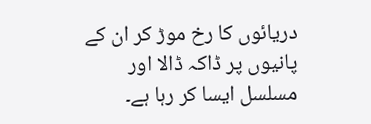دریائوں کا رخ موڑ کر ان کے پانیوں پر ڈاکہ ڈالا اور مسلسل ایسا کر رہا ہے۔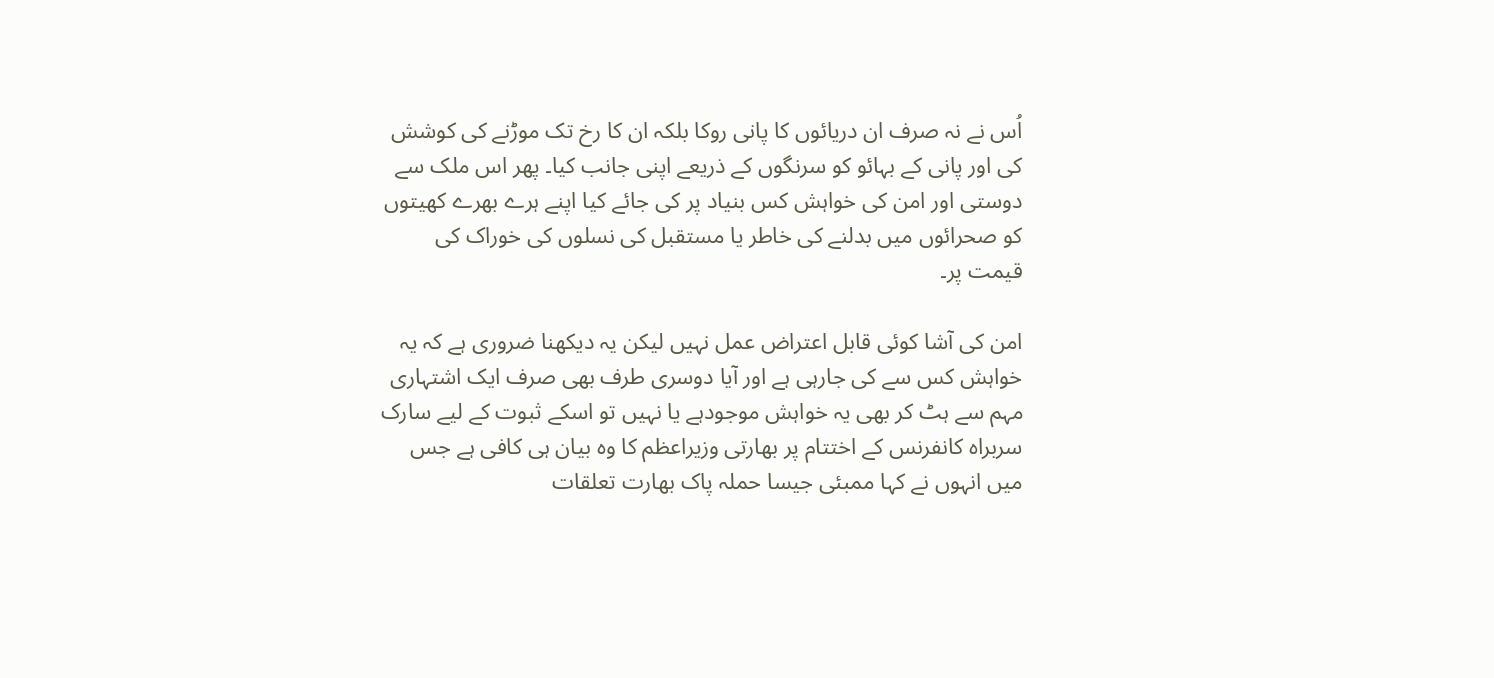اُس نے نہ صرف ان دریائوں کا پانی روکا بلکہ ان کا رخ تک موڑنے کی کوشش کی اور پانی کے بہائو کو سرنگوں کے ذریعے اپنی جانب کیا۔ پھر اس ملک سے دوستی اور امن کی خواہش کس بنیاد پر کی جائے کیا اپنے ہرے بھرے کھیتوں کو صحرائوں میں بدلنے کی خاطر یا مستقبل کی نسلوں کی خوراک کی قیمت پر۔

امن کی آشا کوئی قابل اعتراض عمل نہیں لیکن یہ دیکھنا ضروری ہے کہ یہ خواہش کس سے کی جارہی ہے اور آیا دوسری طرف بھی صرف ایک اشتہاری مہم سے ہٹ کر بھی یہ خواہش موجودہے یا نہیں تو اسکے ثبوت کے لیے سارک سربراہ کانفرنس کے اختتام پر بھارتی وزیراعظم کا وہ بیان ہی کافی ہے جس میں انہوں نے کہا ممبئی جیسا حملہ پاک بھارت تعلقات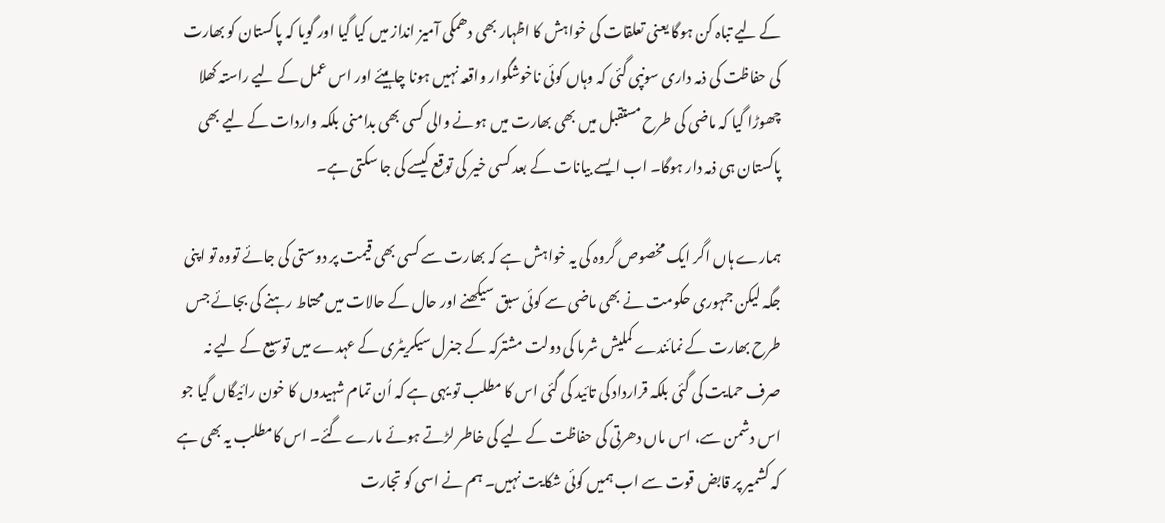کے لیے تباہ کن ہوگا یعنی تعلقات کی خواہش کا اظہار بھی دھمکی آمیز انداز میں کیا گیا اور گویا کہ پاکستان کو بھارت کی حفاظت کی ذمہ داری سونپی گئی کہ وہاں کوئی ناخوشگوار واقعہ نہیں ہونا چاہیئے اور اس عمل کے لیے راستہ کھلا چھوڑا گیا کہ ماضی کی طرح مستقبل میں بھی بھارت میں ہونے والی کسی بھی بدامنی بلکہ واردات کے لیے بھی پاکستان ہی ذمہ دار ہوگا۔ اب ایسے بیانات کے بعد کسی خیر کی توقع کیسے کی جا سکتی ہے۔

ہمارے ہاں اگر ایک مخصوص گروہ کی یہ خواہش ہے کہ بھارت سے کسی بھی قیمت پر دوستی کی جائے تووہ تو اپنی جگہ لیکن جمہوری حکومت نے بھی ماضی سے کوئی سبق سیکھنے اور حال کے حالات میں محتاط رہنے کی بجائے جس طرح بھارت کے نمائندے کملیش شرما کی دولت مشترکہ کے جنرل سیکریٹری کے عہدے میں توسیع کے لیے نہ صرف حمایت کی گئی بلکہ قرارداد کی تائید کی گئی اس کا مطلب تو یہی ہے کہ اُن تمام شہیدوں کا خون رائیگاں گیا جو اس دشمن سے، اس ماں دھرتی کی حفاظت کے لیے کی خاطر لڑتے ہوئے مارے گئے۔ اس کامطلب یہ بھی ہے کہ کشمیر پر قابض قوت سے اب ہمیں کوئی شکایت نہیں۔ ہم نے اسی کو تجارت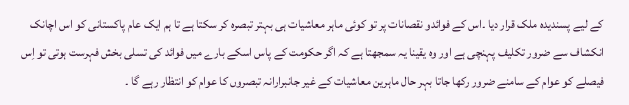کے لیے پسندیدہ ملک قرار دیا ۔اس کے فوائدو نقصانات پر تو کوئی ماہر معاشیات ہی بہتر تبصرہ کر سکتا ہے تا ہم ایک عام پاکستانی کو اس اچانک انکشاف سے ضرور تکلیف پہنچی ہے اور وہ یقینا یہ سمجھتا ہے کہ اگر حکومت کے پاس اسکے بارے میں فوائد کی تسلی بخش فہرست ہوتی تو اِس فیصلے کو عوام کے سامنے ضرور رکھا جاتا بہر حال ماہرین معاشیات کے غیر جانبرارانہ تبصروں کا عوام کو انتظار رہے گا ۔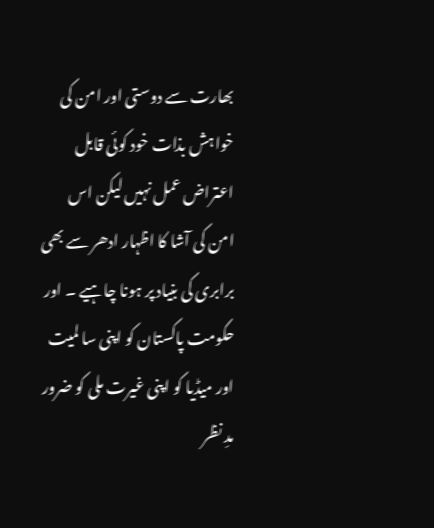بھارت سے دوستی اور امن کی خواہش بذات خود کوئی قابل اعتراض عمل نہیں لیکن اس امن کی آشا کا اظہار ادھر سے بھی برابری کی بنیاد پر ہونا چاہیے ۔ اور حکومت پاکستان کو اپنی سا لمیت اور میڈیا کو اپنی غیرت ملی کو ضرور مدِ نظر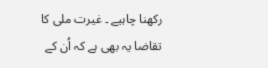رکھنا چاہیے ۔ غیرت ملی کا تقاضا یہ بھی ہے کہ اُن کے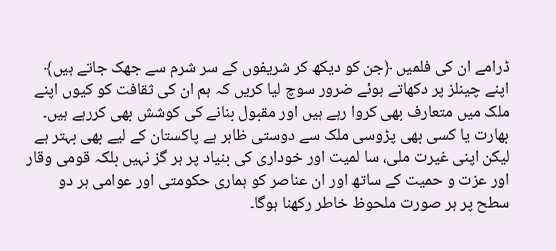ڈرامے ان کی فلمیں ﴿جن کو دیکھ کر شریفوں کے سر شرم سے جھک جاتے ہیں﴾ اپنے چینلز پر دکھاتے ہوئے ضرور سوچ لیا کریں کہ ہم ان کی ثقافت کو کیوں اپنے ملک میں متعارف بھی کروا رہے ہیں اور مقبول بنانے کی کوشش بھی کررہے ہیں۔ بھارت یا کسی بھی پڑوسی ملک سے دوستی ظاہر ہے پاکستان کے لیے بھی بہتر ہے لیکن اپنی غیرت ملی، سا لمیت اور خوداری کی بنیاد پر ہر گز نہیں بلکہ قومی وقار اور عزت و حمیت کے ساتھ اور ان عناصر کو ہماری حکومتی اور عوامی ہر دو سطح پر ہر صورت ملحوظ خاطر رکھنا ہوگا۔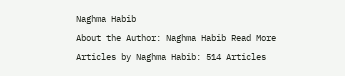Naghma Habib
About the Author: Naghma Habib Read More Articles by Naghma Habib: 514 Articles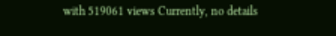with 519061 views Currently, no details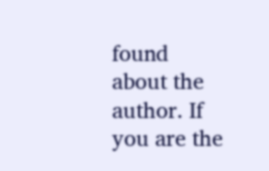found about the author. If you are the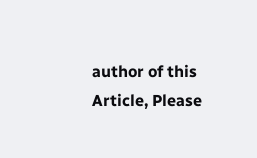author of this Article, Please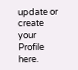update or create your Profile here.